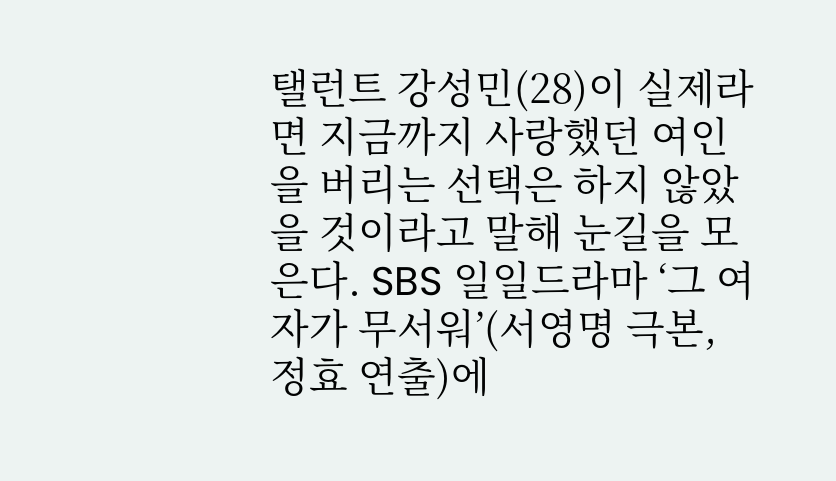탤런트 강성민(28)이 실제라면 지금까지 사랑했던 여인을 버리는 선택은 하지 않았을 것이라고 말해 눈길을 모은다. SBS 일일드라마 ‘그 여자가 무서워’(서영명 극본, 정효 연출)에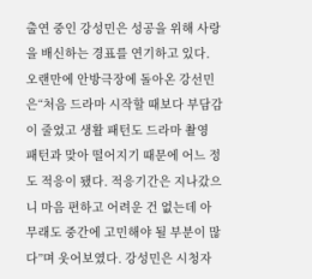출연 중인 강성민은 성공을 위해 사랑을 배신하는 경표를 연기하고 있다. 오랜만에 안방극장에 돌아온 강선민은“처음 드라마 시작할 때보다 부담감이 줄었고 생활 패턴도 드라마 촬영 패턴과 맞아 떨어지기 때문에 어느 정도 적응이 됐다. 적응기간은 지나갔으니 마음 편하고 어려운 건 없는데 아무래도 중간에 고민해야 될 부분이 많다”며 웃어보였다. 강성민은 시청자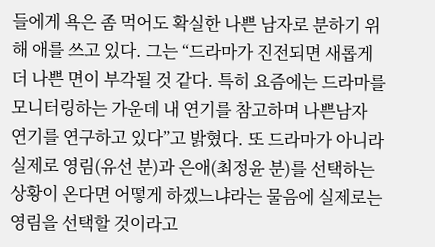들에게 욕은 좀 먹어도 확실한 나쁜 남자로 분하기 위해 애를 쓰고 있다. 그는 “드라마가 진전되면 새롭게 더 나쁜 면이 부각될 것 같다. 특히 요즘에는 드라마를 모니터링하는 가운데 내 연기를 참고하며 나쁜남자 연기를 연구하고 있다”고 밝혔다. 또 드라마가 아니라 실제로 영림(유선 분)과 은애(최정윤 분)를 선택하는 상황이 온다면 어떻게 하겠느냐라는 물음에 실제로는 영림을 선택할 것이라고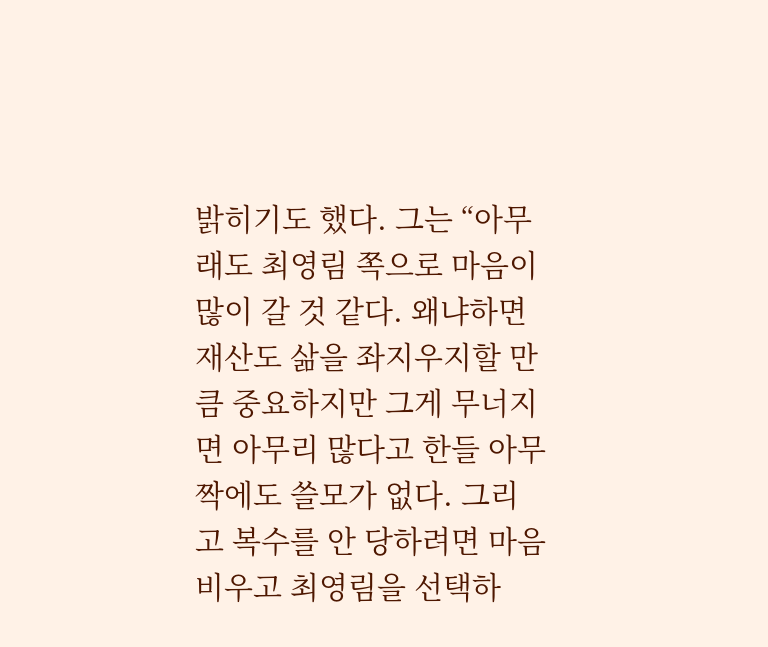밝히기도 했다. 그는 “아무래도 최영림 쪽으로 마음이 많이 갈 것 같다. 왜냐하면 재산도 삶을 좌지우지할 만큼 중요하지만 그게 무너지면 아무리 많다고 한들 아무짝에도 쓸모가 없다. 그리고 복수를 안 당하려면 마음 비우고 최영림을 선택하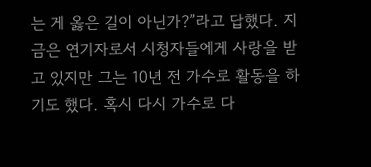는 게 옳은 길이 아닌가?”라고 답했다. 지금은 연기자로서 시청자들에게 사랑을 받고 있지만 그는 10년 전 가수로 활동을 하기도 했다. 혹시 다시 가수로 다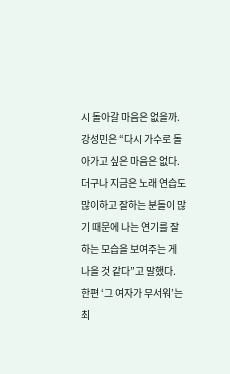시 돌아갈 마음은 없을까. 강성민은 “다시 가수로 돌아가고 싶은 마음은 없다. 더구나 지금은 노래 연습도 많이하고 잘하는 분들이 많기 때문에 나는 연기를 잘하는 모습을 보여주는 게 나을 것 같다”고 말했다. 한편 ‘그 여자가 무서워’는 최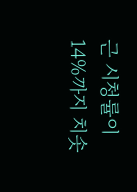근 시청률이 14%까지 치솟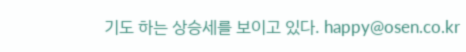기도 하는 상승세를 보이고 있다. happy@osen.co.kr